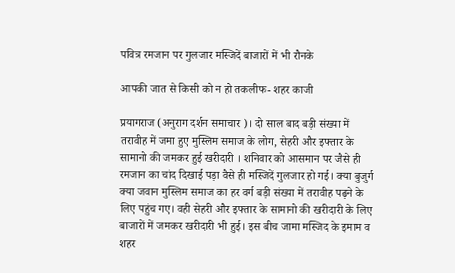पवित्र रमजान पर गुलजार मस्जिदें बाजारों में भी रौनके

आपकी जात से किसी को न हो तकलीफ- शहर काजी

प्रयागराज (अनुराग दर्शन समाचार )। दो साल बाद बड़ी संख्या में तरावीह में जमा हुए मुस्लिम समाज के लोग, सेहरी और इफ्तार के सामानो की जमकर हुई खरीदारी । शनिवार को आसमान पर जैसे ही रमजान का चांद दिखाई पड़ा वैसे ही मस्जिदें गुलजार हो गई। क्या बुजुर्ग क्या जवान मुस्लिम समाज का हर वर्ग बड़ी संख्या में तरावीह पढ़ने के लिए पहुंच गए। वही सेहरी और इफ्तार के सामानो की खरीदारी के लिए बाजारों में जमकर खरीदारी भी हुई। इस बीच जामा मस्जिद के इमाम व शहर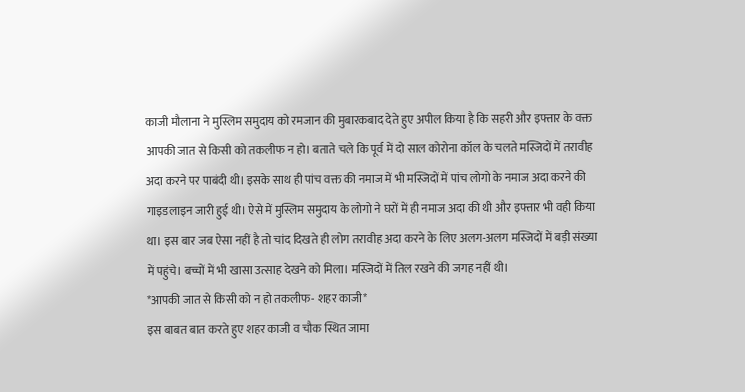काजी मौलाना ने मुस्लिम समुदाय को रमजान की मुबारकबाद देते हुए अपील किया है कि सहरी और इफ्तार के वक्त आपकी जात से किसी को तकलीफ न हो। बताते चले कि पूर्व में दो साल कोरोना कॉल के चलते मस्जिदों में तरावीह अदा करने पर पाबंदी थी। इसके साथ ही पांच वक्त की नमाज में भी मस्जिदों में पांच लोगो के नमाज अदा करने की गाइडलाइन जारी हुई थी। ऐसे में मुस्लिम समुदाय के लोगो ने घरों में ही नमाज अदा की थी और इफ्तार भी वही किया था। इस बार जब ऐसा नहीं है तो चांद दिखते ही लोग तरावीह अदा करने के लिए अलग-अलग मस्जिदों में बड़ी संख्या में पहुंचे। बच्चों में भी खासा उत्साह देखने को मिला। मस्जिदों में तिल रखने की जगह नहीं थी।
*आपकी जात से किसी को न हो तकलीफ- शहर काजी*
इस बाबत बात करते हुए शहर काजी व चौक स्थित जामा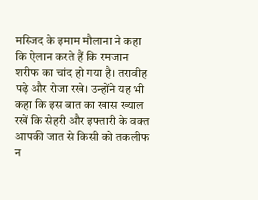मस्जिद के इमाम मौलाना ने कहा कि ऐलान करते हैं कि रमजान शरीफ का चांद हो गया है। तरावीह पढ़े और रोजा रखे। उन्होंने यह भी कहा कि इस बात का खास ख्याल रखें कि सेहरी और इफ्तारी के वक्त आपकी जात से किसी को तकलीफ न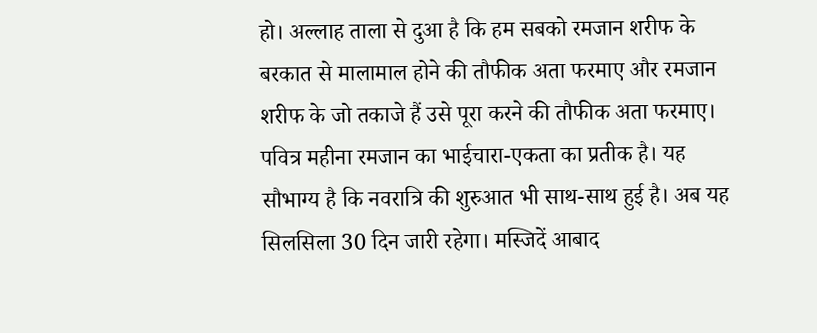हो। अल्लाह ताला से दुआ है कि हम सबको रमजान शरीफ के बरकात से मालामाल होने की तौफीक अता फरमाए और रमजान शरीफ के जो तकाजे हैं उसे पूरा करने की तौफीक अता फरमाए। पवित्र महीना रमजान का भाईचारा-एकता का प्रतीक है। यह सौभाग्य है कि नवरात्रि की शुरुआत भी साथ-साथ हुई है। अब यह सिलसिला 30 दिन जारी रहेगा। मस्जिदें आबाद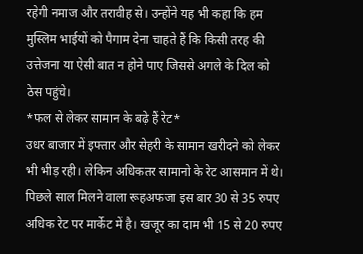रहेगी नमाज और तरावीह से। उन्होंने यह भी कहा कि हम मुस्लिम भाईयों को पैगाम देना चाहते हैं कि किसी तरह की उत्तेजना या ऐसी बात न होने पाए जिससे अगले के दिल को ठेस पहुंचे।
*फल से लेकर सामान के बढ़े हैं रेट*
उधर बाजार में इफ्तार और सेहरी के सामान खरीदने को लेकर भी भीड़ रही। लेकिन अधिकतर सामानो के रेट आसमान में थे। पिछले साल मिलने वाला रूहअफजा इस बार 30 से 35 रुपए अधिक रेट पर मार्केट में है। खजूर का दाम भी 15 से 20 रुपए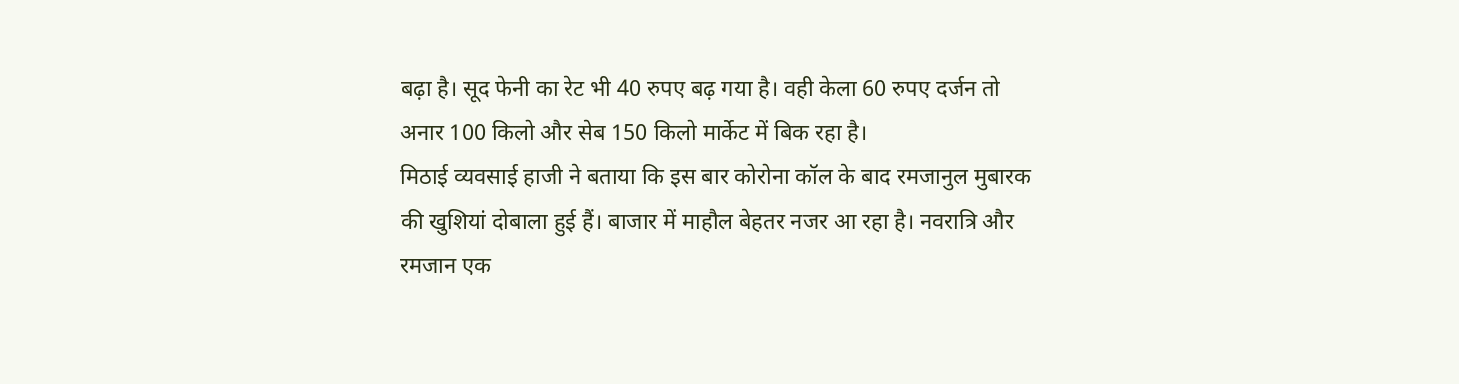बढ़ा है। सूद फेनी का रेट भी 40 रुपए बढ़ गया है। वही केला 60 रुपए दर्जन तो अनार 100 किलो और सेब 150 किलो मार्केट में बिक रहा है।
मिठाई व्यवसाई हाजी ने बताया कि इस बार कोरोना कॉल के बाद रमजानुल मुबारक की खुशियां दोबाला हुई हैं। बाजार में माहौल बेहतर नजर आ रहा है। नवरात्रि और रमजान एक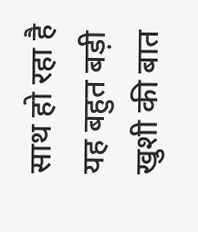साथ हो रहा है यह बहुत बड़ी खुशी की बात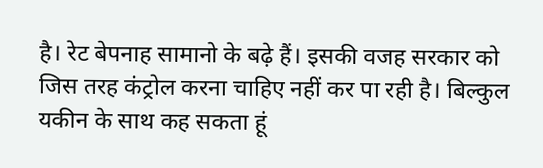है। रेट बेपनाह सामानो के बढ़े हैं। इसकी वजह सरकार को जिस तरह कंट्रोल करना चाहिए नहीं कर पा रही है। बिल्कुल यकीन के साथ कह सकता हूं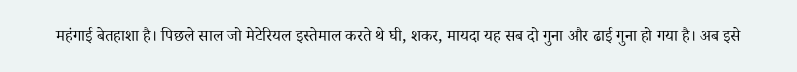महंगाई बेतहाशा है। पिछले साल जो मेटेरियल इस्तेमाल करते थे घी, शकर, मायदा यह सब दो गुना और ढाई गुना हो गया है। अब इसे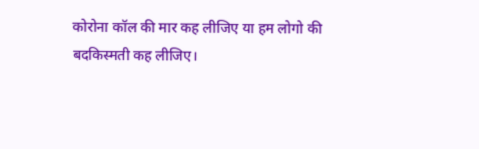कोरोना कॉल की मार कह लीजिए या हम लोगो की बदकिस्मती कह लीजिए।